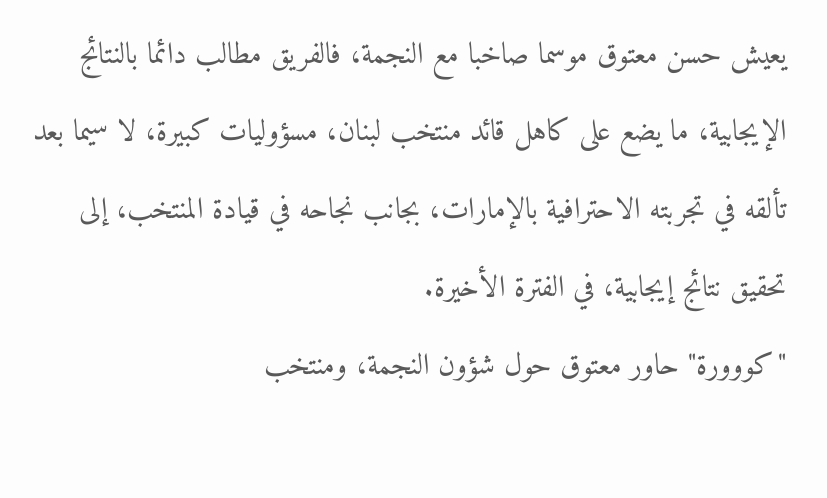يعيش حسن معتوق موسما صاخبا مع النجمة، فالفريق مطالب دائما بالنتائج الإيجابية، ما يضع على كاهل قائد منتخب لبنان، مسؤوليات كبيرة، لا سيما بعد تألقه في تجربته الاحترافية بالإمارات، بجانب نجاحه في قيادة المنتخب، إلى تحقيق نتائج إيجابية، في الفترة الأخيرة.
"كووورة" حاور معتوق حول شؤون النجمة، ومنتخب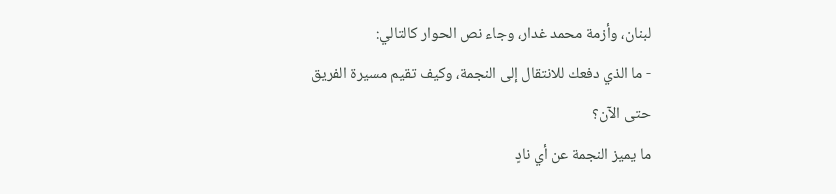لبنان، وأزمة محمد غدار، وجاء نص الحوار كالتالي:
- ما الذي دفعك للانتقال إلى النجمة، وكيف تقيم مسيرة الفريق حتى الآن؟
ما يميز النجمة عن أي نادٍ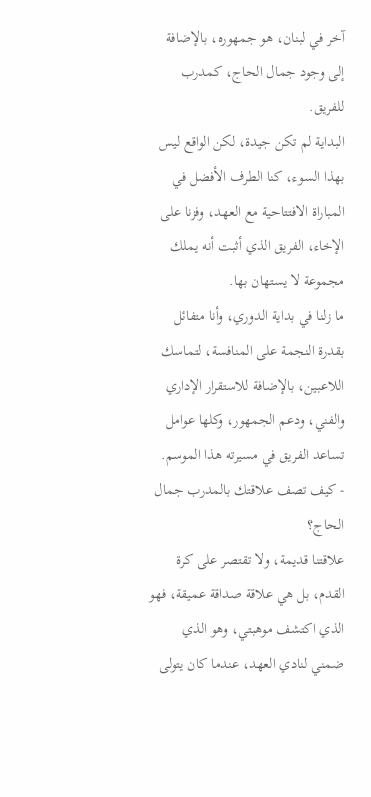آخر في لبنان، هو جمهوره، بالإضافة إلى وجود جمال الحاج، كمدرب للفريق.
البداية لم تكن جيدة، لكن الواقع ليس بهذا السوء، كنا الطرف الأفضل في المباراة الافتتاحية مع العهد، وفزنا على الإخاء، الفريق الذي أثبت أنه يملك مجموعة لا يستهان بها.
ما زلنا في بداية الدوري، وأنا متفائل بقدرة النجمة على المنافسة، لتماسك اللاعبين، بالإضافة للاستقرار الإداري والفني، ودعم الجمهور، وكلها عوامل تساعد الفريق في مسيرته هذا الموسم.
- كيف تصف علاقتك بالمدرب جمال الحاج؟
علاقتنا قديمة، ولا تقتصر على كرة القدم، بل هي علاقة صداقة عميقة، فهو الذي اكتشف موهبتي، وهو الذي ضمني لنادي العهد، عندما كان يتولى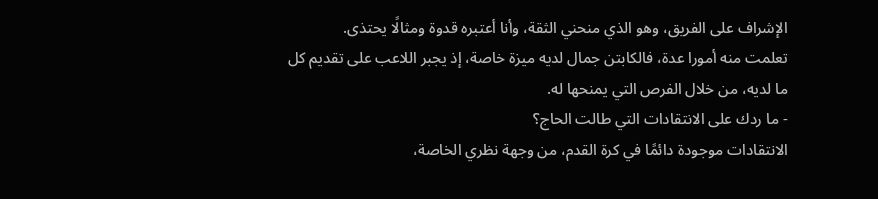الإشراف على الفريق، وهو الذي منحني الثقة، وأنا أعتبره قدوة ومثالًا يحتذى.
تعلمت منه أمورا عدة، فالكابتن جمال لديه ميزة خاصة، إذ يجبر اللاعب على تقديم كل ما لديه، من خلال الفرص التي يمنحها له.
- ما ردك على الانتقادات التي طالت الحاج؟
الانتقادات موجودة دائمًا في كرة القدم، من وجهة نظري الخاصة،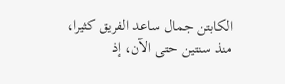الكابتن جمال ساعد الفريق كثيرا، منذ سنتين حتى الآن، إذ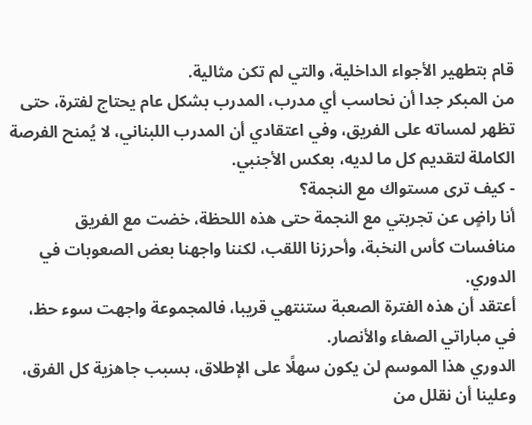قام بتطهير الأجواء الداخلية، والتي لم تكن مثالية.
من المبكر جدا أن نحاسب أي مدرب، المدرب بشكل عام يحتاج لفترة، حتى تظهر لمساته على الفريق، وفي اعتقادي أن المدرب اللبناني، لا يُمنح الفرصة الكاملة لتقديم كل ما لديه، بعكس الأجنبي.
- كيف ترى مستواك مع النجمة؟
أنا راضٍ عن تجربتي مع النجمة حتى هذه اللحظة، خضت مع الفريق منافسات كأس النخبة، وأحرزنا اللقب، لكننا واجهنا بعض الصعوبات في الدوري.
أعتقد أن هذه الفترة الصعبة ستنتهي قريبا، فالمجموعة واجهت سوء حظ، في مباراتي الصفاء والأنصار.
الدوري هذا الموسم لن يكون سهلًا على الإطلاق، بسبب جاهزية كل الفرق، وعلينا أن نقلل من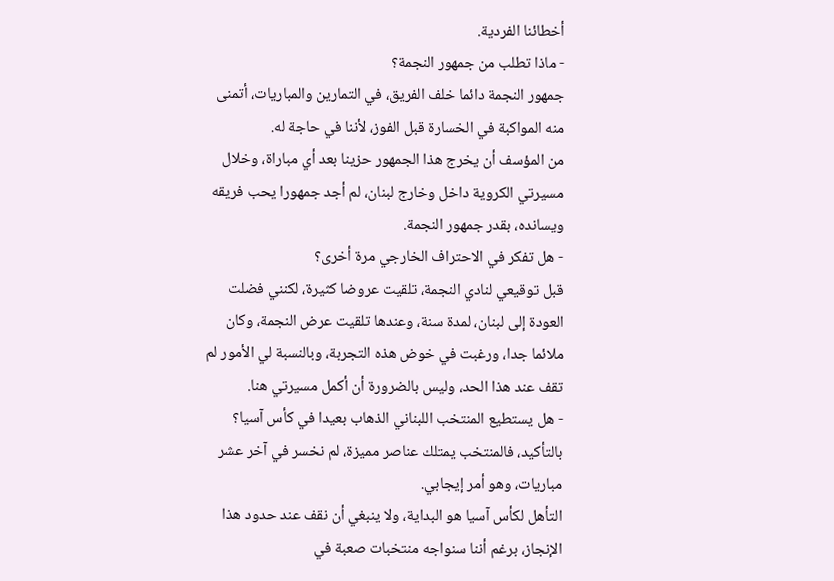أخطائنا الفردية.
- ماذا تطلب من جمهور النجمة؟
جمهور النجمة دائما خلف الفريق، في التمارين والمباريات، أتمنى منه المواكبة في الخسارة قبل الفوز، لأننا في حاجة له.
من المؤسف أن يخرج هذا الجمهور حزينا بعد أي مباراة، وخلال مسيرتي الكروية داخل وخارج لبنان، لم أجد جمهورا يحب فريقه ويسانده، بقدر جمهور النجمة.
- هل تفكر في الاحتراف الخارجي مرة أخرى؟
قبل توقيعي لنادي النجمة، تلقيت عروضا كثيرة، لكنني فضلت العودة إلى لبنان، لمدة سنة، وعندها تلقيت عرض النجمة، وكان ملائما جدا، ورغبت في خوض هذه التجربة، وبالنسبة لي الأمور لم تقف عند هذا الحد، وليس بالضرورة أن أكمل مسيرتي هنا.
- هل يستطيع المنتخب اللبناني الذهاب بعيدا في كأس آسيا؟
بالتأكيد، فالمنتخب يمتلك عناصر مميزة، لم نخسر في آخر عشر مباريات، وهو أمر إيجابي.
التأهل لكأس آسيا هو البداية، ولا ينبغي أن نقف عند حدود هذا الإنجاز، برغم أننا سنواجه منتخبات صعبة في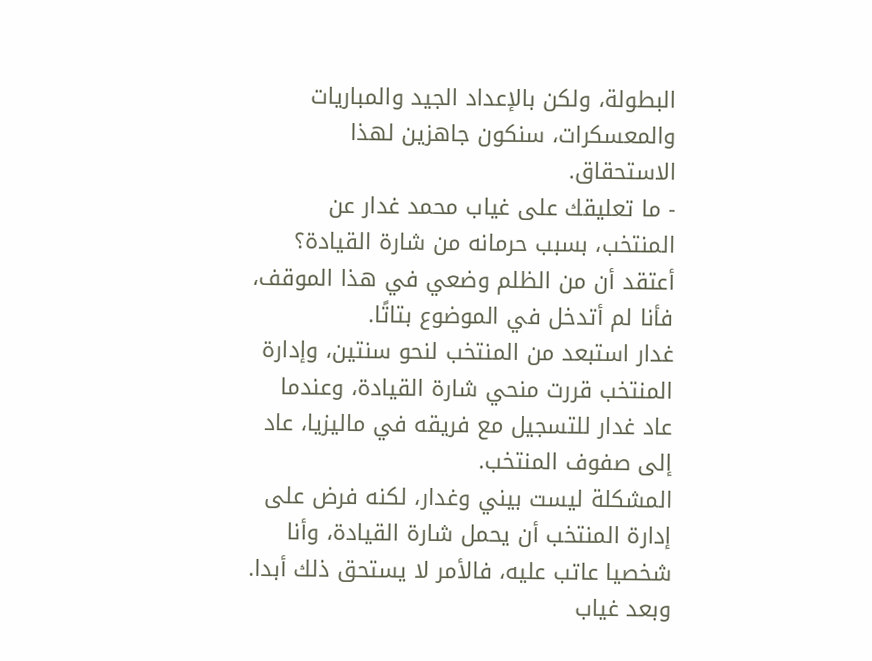البطولة، ولكن بالإعداد الجيد والمباريات والمعسكرات، سنكون جاهزين لهذا الاستحقاق.
- ما تعليقك على غياب محمد غدار عن المنتخب، بسبب حرمانه من شارة القيادة؟
أعتقد أن من الظلم وضعي في هذا الموقف، فأنا لم أتدخل في الموضوع بتاتًا.
غدار استبعد من المنتخب لنحو سنتين، وإدارة المنتخب قررت منحي شارة القيادة، وعندما عاد غدار للتسجيل مع فريقه في ماليزيا، عاد إلى صفوف المنتخب.
المشكلة ليست بيني وغدار، لكنه فرض على إدارة المنتخب أن يحمل شارة القيادة، وأنا شخصيا عاتب عليه، فالأمر لا يستحق ذلك أبدا.
وبعد غياب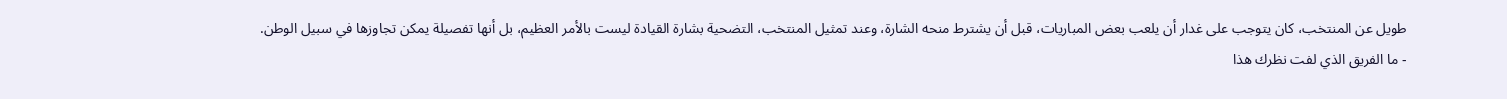طويل عن المنتخب، كان يتوجب على غدار أن يلعب بعض المباريات، قبل أن يشترط منحه الشارة، وعند تمثيل المنتخب، التضحية بشارة القيادة ليست بالأمر العظيم، بل أنها تفصيلة يمكن تجاوزها في سبيل الوطن.
- ما الفريق الذي لفت نظرك هذا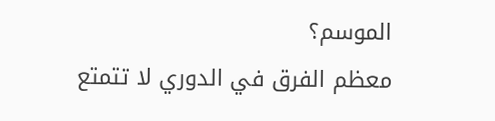الموسم؟
معظم الفرق في الدوري لا تتمتع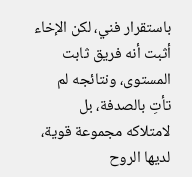باستقرار فني، لكن الإخاء أثبت أنه فريق ثابت المستوى، ونتائجه لم تأتِ بالصدفة، بل لامتلاكه مجموعة قوية، لديها الروح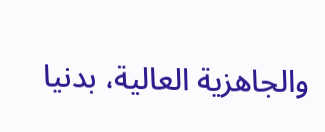والجاهزية العالية، بدنيا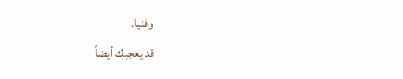وفنيا.
قد يعجبك أيضاً